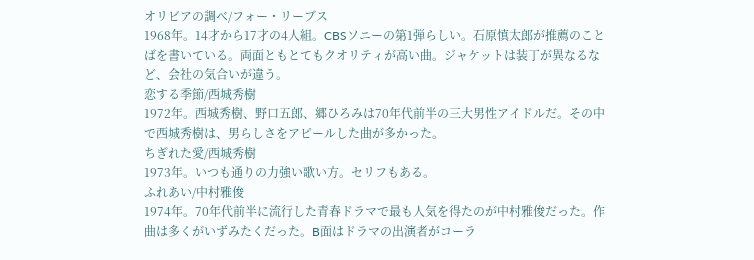オリビアの調べ/フォー・リーブス
1968年。14才から17才の4人組。CBSソニーの第1弾らしい。石原慎太郎が推薦のことばを書いている。両面ともとてもクオリティが高い曲。ジャケットは装丁が異なるなど、会社の気合いが違う。
恋する季節/西城秀樹
1972年。西城秀樹、野口五郎、郷ひろみは70年代前半の三大男性アイドルだ。その中で西城秀樹は、男らしさをアピールした曲が多かった。
ちぎれた愛/西城秀樹
1973年。いつも通りの力強い歌い方。セリフもある。
ふれあい/中村雅俊
1974年。70年代前半に流行した青春ドラマで最も人気を得たのが中村雅俊だった。作曲は多くがいずみたくだった。B面はドラマの出演者がコーラ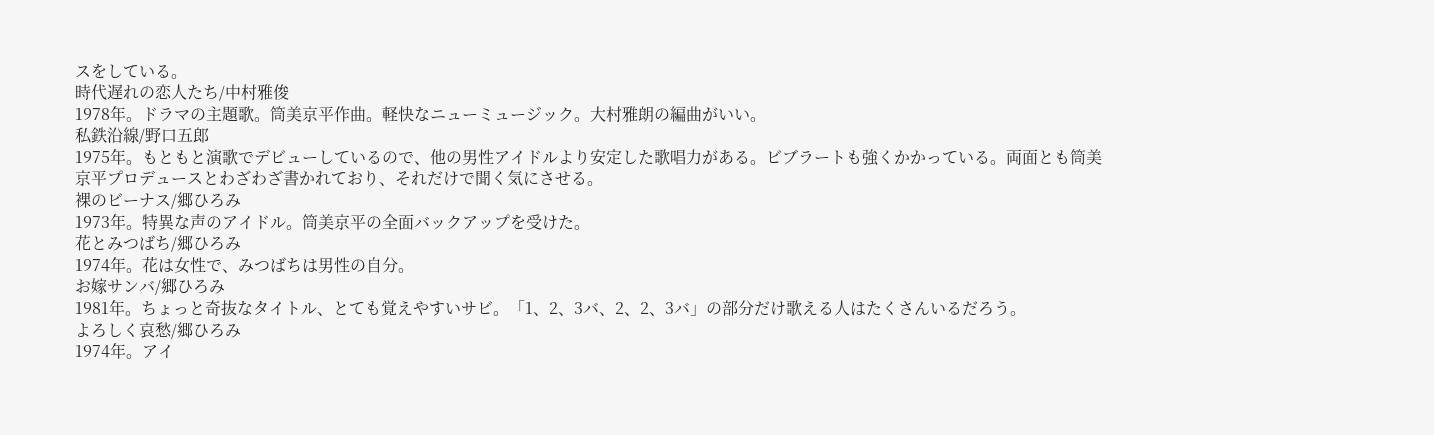スをしている。
時代遅れの恋人たち/中村雅俊
1978年。ドラマの主題歌。筒美京平作曲。軽快なニューミュージック。大村雅朗の編曲がいい。
私鉄沿線/野口五郎
1975年。もともと演歌でデビューしているので、他の男性アイドルより安定した歌唱力がある。ビブラートも強くかかっている。両面とも筒美京平プロデュースとわざわざ書かれており、それだけで聞く気にさせる。
裸のビーナス/郷ひろみ
1973年。特異な声のアイドル。筒美京平の全面バックアップを受けた。
花とみつばち/郷ひろみ
1974年。花は女性で、みつばちは男性の自分。
お嫁サンバ/郷ひろみ
1981年。ちょっと奇抜なタイトル、とても覚えやすいサビ。「1、2、3バ、2、2、3バ」の部分だけ歌える人はたくさんいるだろう。
よろしく哀愁/郷ひろみ
1974年。アイ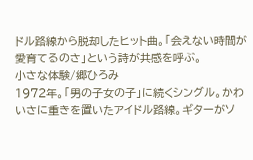ドル路線から脱却したヒット曲。「会えない時間が愛育てるのさ」という詩が共感を呼ぶ。
小さな体験/郷ひろみ
1972年。「男の子女の子」に続くシングル。かわいさに重きを置いたアイドル路線。ギターがソ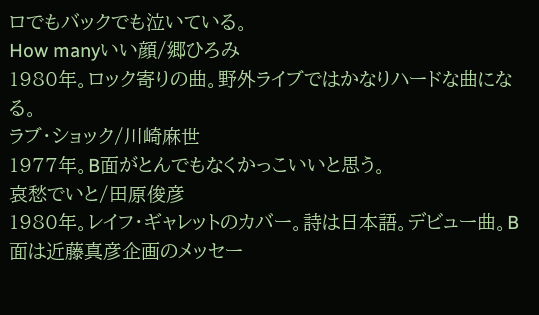ロでもバックでも泣いている。
How manyいい顔/郷ひろみ
1980年。ロック寄りの曲。野外ライブではかなりハードな曲になる。
ラブ・ショック/川崎麻世
1977年。B面がとんでもなくかっこいいと思う。
哀愁でいと/田原俊彦
1980年。レイフ・ギャレットのカバー。詩は日本語。デビュー曲。B面は近藤真彦企画のメッセー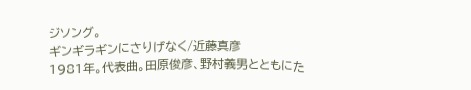ジソング。
ギンギラギンにさりげなく/近藤真彦
1981年。代表曲。田原俊彦、野村義男とともにた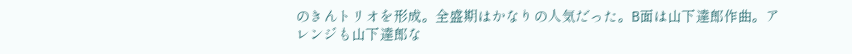のきんトリオを形成。全盛期はかなりの人気だった。B面は山下達郎作曲。アレンジも山下達郎な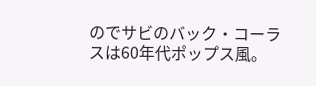のでサビのバック・コーラスは60年代ポップス風。